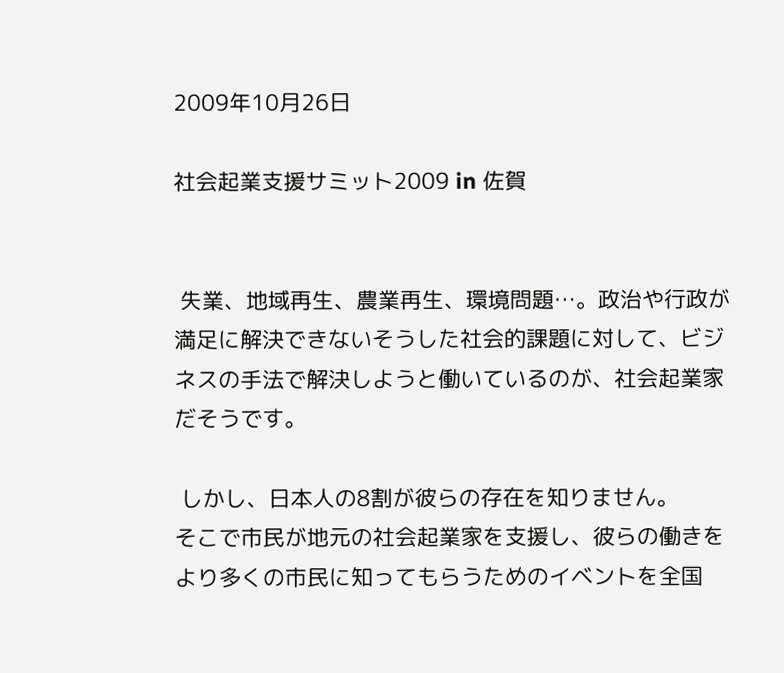2009年10月26日

社会起業支援サミット2009 in 佐賀


 失業、地域再生、農業再生、環境問題…。政治や行政が満足に解決できないそうした社会的課題に対して、ビジネスの手法で解決しようと働いているのが、社会起業家だそうです。

 しかし、日本人の8割が彼らの存在を知りません。
そこで市民が地元の社会起業家を支援し、彼らの働きをより多くの市民に知ってもらうためのイベントを全国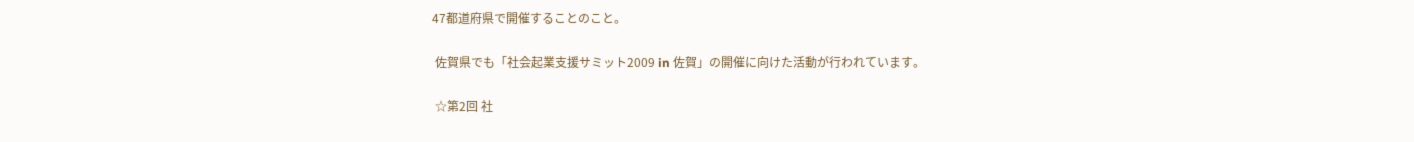47都道府県で開催することのこと。

 佐賀県でも「社会起業支援サミット2009 in 佐賀」の開催に向けた活動が行われています。

 ☆第2回 社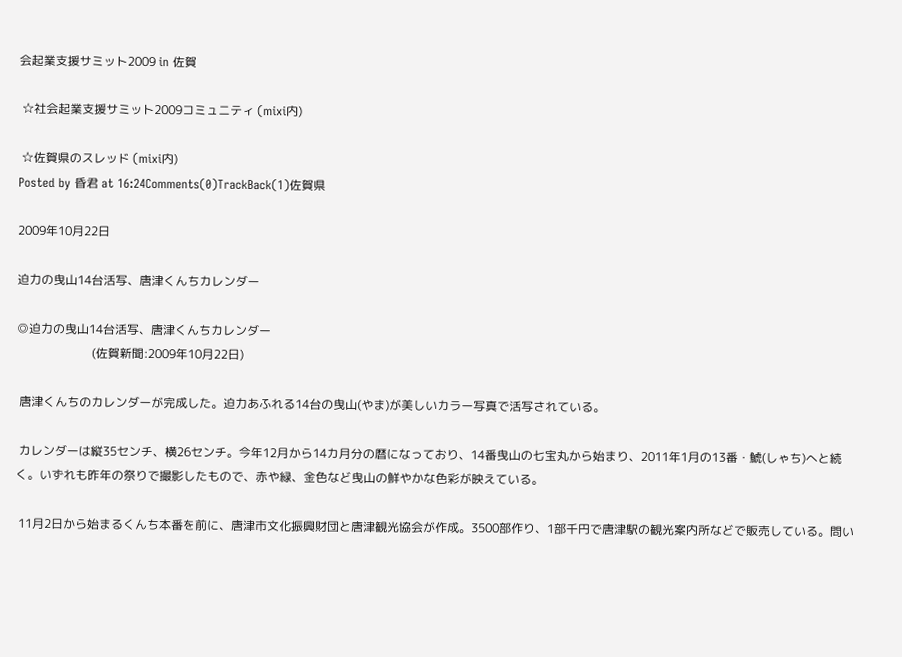会起業支援サミット2009 in 佐賀

 ☆社会起業支援サミット2009コミュニティ (mixi内)

 ☆佐賀県のスレッド (mixi内)
Posted by 昏君 at 16:24Comments(0)TrackBack(1)佐賀県

2009年10月22日

迫力の曳山14台活写、唐津くんちカレンダー

◎迫力の曳山14台活写、唐津くんちカレンダー
                         (佐賀新聞:2009年10月22日)

 唐津くんちのカレンダーが完成した。迫力あふれる14台の曳山(やま)が美しいカラー写真で活写されている。

 カレンダーは縦35センチ、横26センチ。今年12月から14カ月分の暦になっており、14番曳山の七宝丸から始まり、2011年1月の13番・鯱(しゃち)へと続く。いずれも昨年の祭りで撮影したもので、赤や緑、金色など曳山の鮮やかな色彩が映えている。

 11月2日から始まるくんち本番を前に、唐津市文化振興財団と唐津観光協会が作成。3500部作り、1部千円で唐津駅の観光案内所などで販売している。問い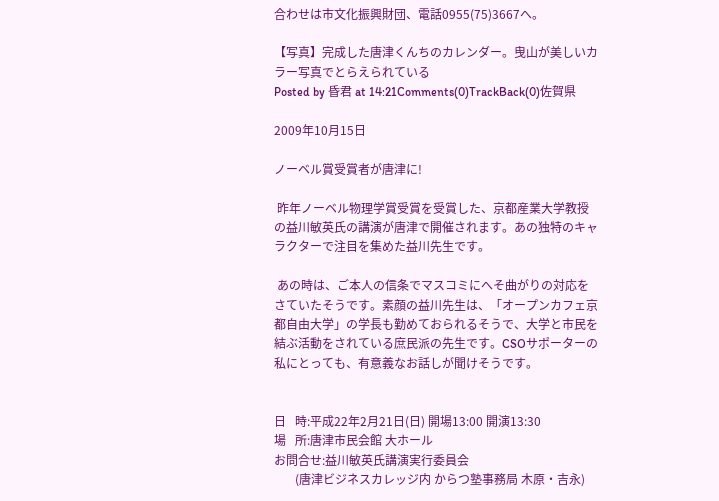合わせは市文化振興財団、電話0955(75)3667へ。

【写真】完成した唐津くんちのカレンダー。曳山が美しいカラー写真でとらえられている
Posted by 昏君 at 14:21Comments(0)TrackBack(0)佐賀県

2009年10月15日

ノーベル賞受賞者が唐津に!

 昨年ノーベル物理学賞受賞を受賞した、京都産業大学教授の益川敏英氏の講演が唐津で開催されます。あの独特のキャラクターで注目を集めた益川先生です。

 あの時は、ご本人の信条でマスコミにへそ曲がりの対応をさていたそうです。素顔の益川先生は、「オープンカフェ京都自由大学」の学長も勤めておられるそうで、大学と市民を結ぶ活動をされている庶民派の先生です。CSOサポーターの私にとっても、有意義なお話しが聞けそうです。


日   時:平成22年2月21日(日) 開場13:00 開演13:30
場   所:唐津市民会館 大ホール
お問合せ:益川敏英氏講演実行委員会
       (唐津ビジネスカレッジ内 からつ塾事務局 木原・吉永)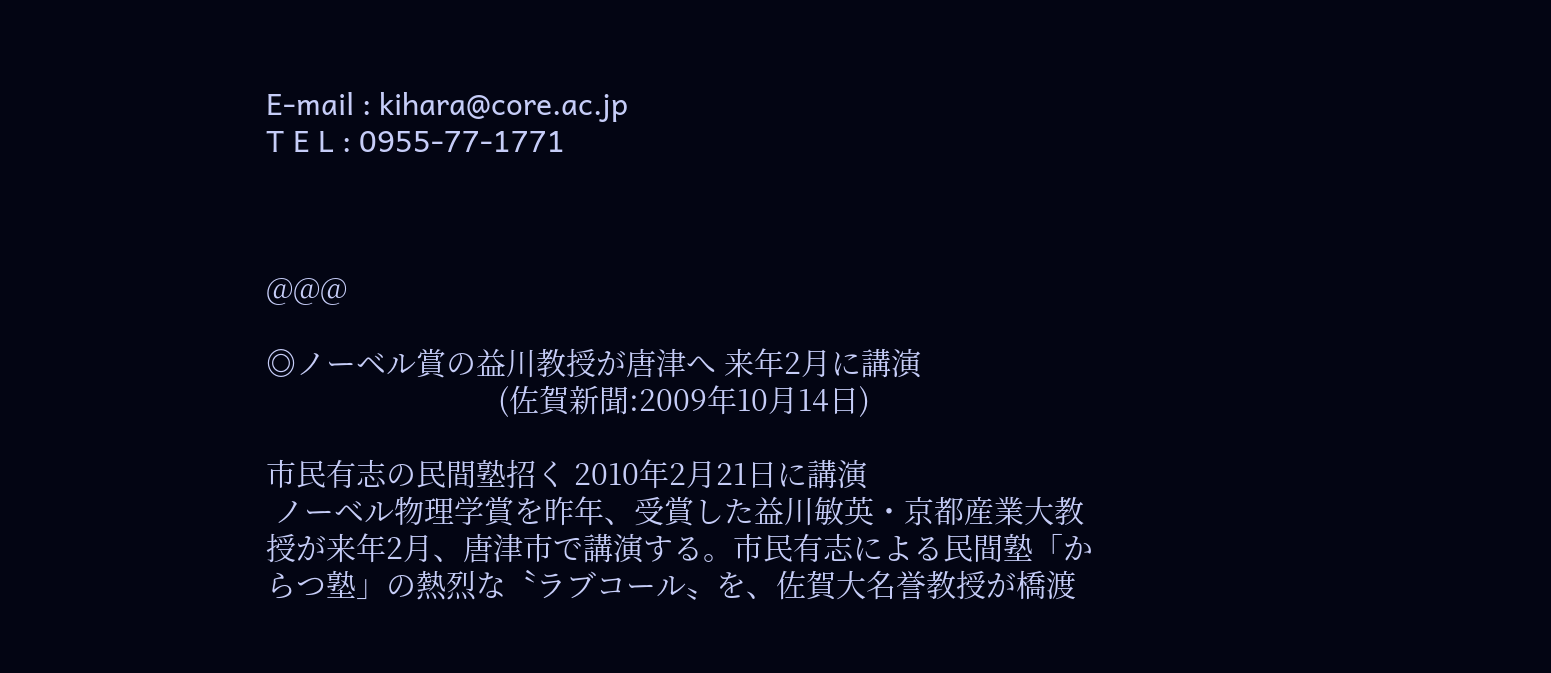E-mail : kihara@core.ac.jp
T E L : 0955-77-1771



@@@

◎ノーベル賞の益川教授が唐津へ 来年2月に講演
                             (佐賀新聞:2009年10月14日)

市民有志の民間塾招く 2010年2月21日に講演
 ノーベル物理学賞を昨年、受賞した益川敏英・京都産業大教授が来年2月、唐津市で講演する。市民有志による民間塾「からつ塾」の熱烈な〝ラブコール〟を、佐賀大名誉教授が橋渡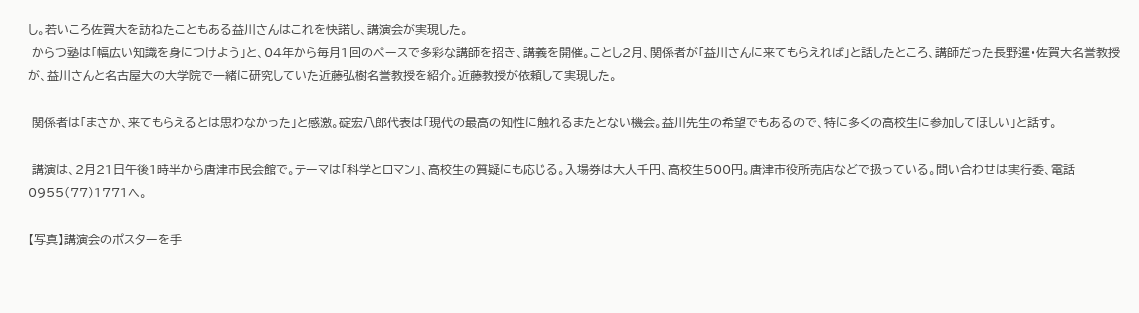し。若いころ佐賀大を訪ねたこともある益川さんはこれを快諾し、講演会が実現した。
 からつ塾は「幅広い知識を身につけよう」と、04年から毎月1回のペースで多彩な講師を招き、講義を開催。ことし2月、関係者が「益川さんに来てもらえれば」と話したところ、講師だった長野暹・佐賀大名誉教授が、益川さんと名古屋大の大学院で一緒に研究していた近藤弘樹名誉教授を紹介。近藤教授が依頼して実現した。

 関係者は「まさか、来てもらえるとは思わなかった」と感激。碇宏八郎代表は「現代の最高の知性に触れるまたとない機会。益川先生の希望でもあるので、特に多くの高校生に参加してほしい」と話す。

 講演は、2月21日午後1時半から唐津市民会館で。テーマは「科学とロマン」、高校生の質疑にも応じる。入場券は大人千円、高校生500円。唐津市役所売店などで扱っている。問い合わせは実行委、電話0955(77)1771へ。

【写真】講演会のポスターを手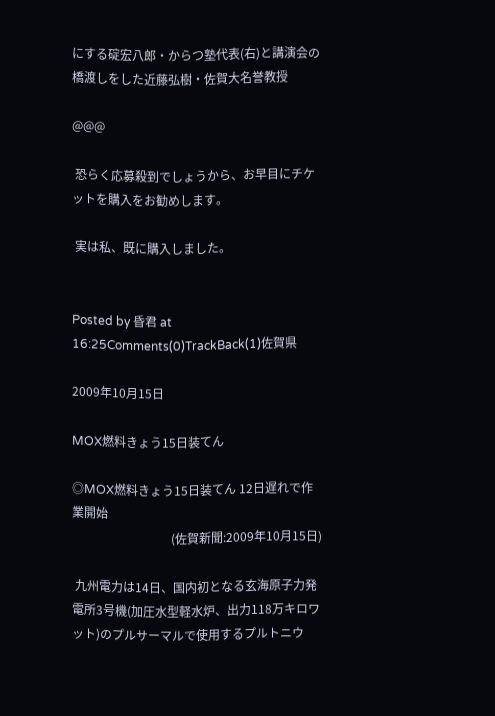にする碇宏八郎・からつ塾代表(右)と講演会の橋渡しをした近藤弘樹・佐賀大名誉教授

@@@

 恐らく応募殺到でしょうから、お早目にチケットを購入をお勧めします。

 実は私、既に購入しました。


Posted by 昏君 at 16:25Comments(0)TrackBack(1)佐賀県

2009年10月15日

MOX燃料きょう15日装てん

◎MOX燃料きょう15日装てん 12日遅れで作業開始
                                 (佐賀新聞:2009年10月15日)

 九州電力は14日、国内初となる玄海原子力発電所3号機(加圧水型軽水炉、出力118万キロワット)のプルサーマルで使用するプルトニウ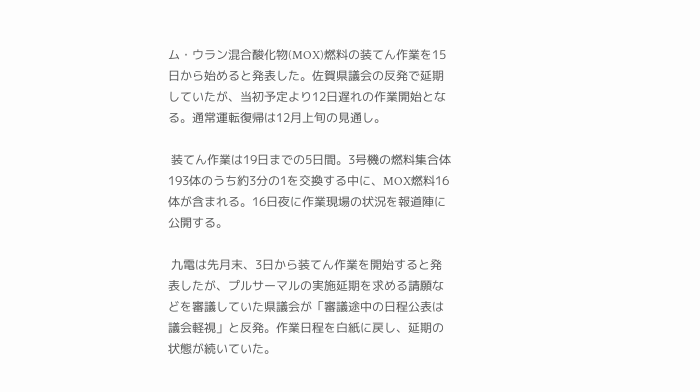ム・ウラン混合酸化物(MOX)燃料の装てん作業を15日から始めると発表した。佐賀県議会の反発で延期していたが、当初予定より12日遅れの作業開始となる。通常運転復帰は12月上旬の見通し。

 装てん作業は19日までの5日間。3号機の燃料集合体193体のうち約3分の1を交換する中に、MOX燃料16体が含まれる。16日夜に作業現場の状況を報道陣に公開する。

 九電は先月末、3日から装てん作業を開始すると発表したが、プルサーマルの実施延期を求める請願などを審議していた県議会が「審議途中の日程公表は議会軽視」と反発。作業日程を白紙に戻し、延期の状態が続いていた。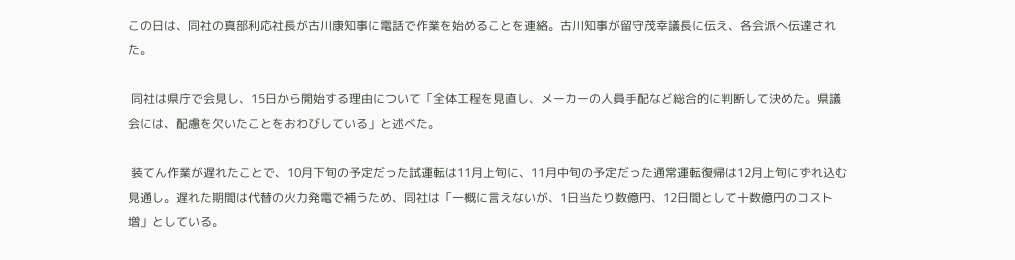この日は、同社の真部利応社長が古川康知事に電話で作業を始めることを連絡。古川知事が留守茂幸議長に伝え、各会派へ伝達された。

 同社は県庁で会見し、15日から開始する理由について「全体工程を見直し、メーカーの人員手配など総合的に判断して決めた。県議会には、配慮を欠いたことをおわびしている」と述べた。

 装てん作業が遅れたことで、10月下旬の予定だった試運転は11月上旬に、11月中旬の予定だった通常運転復帰は12月上旬にずれ込む見通し。遅れた期間は代替の火力発電で補うため、同社は「一概に言えないが、1日当たり数億円、12日間として十数億円のコスト増」としている。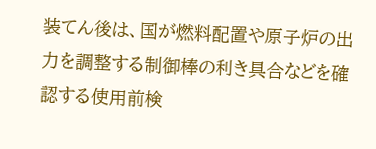装てん後は、国が燃料配置や原子炉の出力を調整する制御棒の利き具合などを確認する使用前検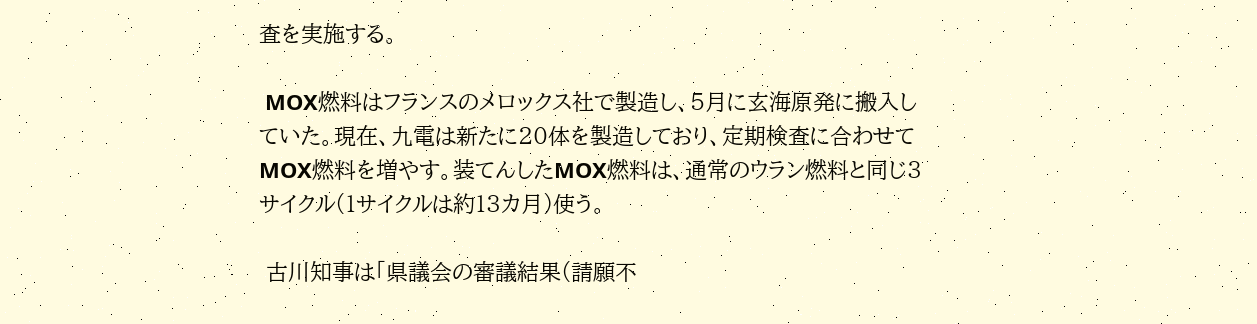査を実施する。

 MOX燃料はフランスのメロックス社で製造し、5月に玄海原発に搬入していた。現在、九電は新たに20体を製造しており、定期検査に合わせてMOX燃料を増やす。装てんしたMOX燃料は、通常のウラン燃料と同じ3サイクル(1サイクルは約13カ月)使う。

 古川知事は「県議会の審議結果(請願不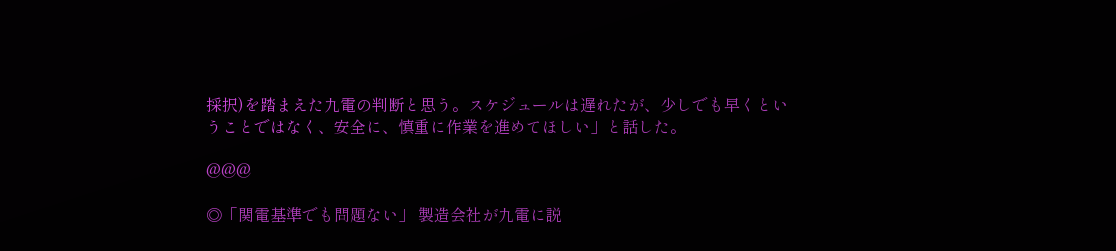採択)を踏まえた九電の判断と思う。スケジュールは遅れたが、少しでも早くということではなく、安全に、慎重に作業を進めてほしい」と話した。

@@@

◎「関電基準でも問題ない」 製造会社が九電に説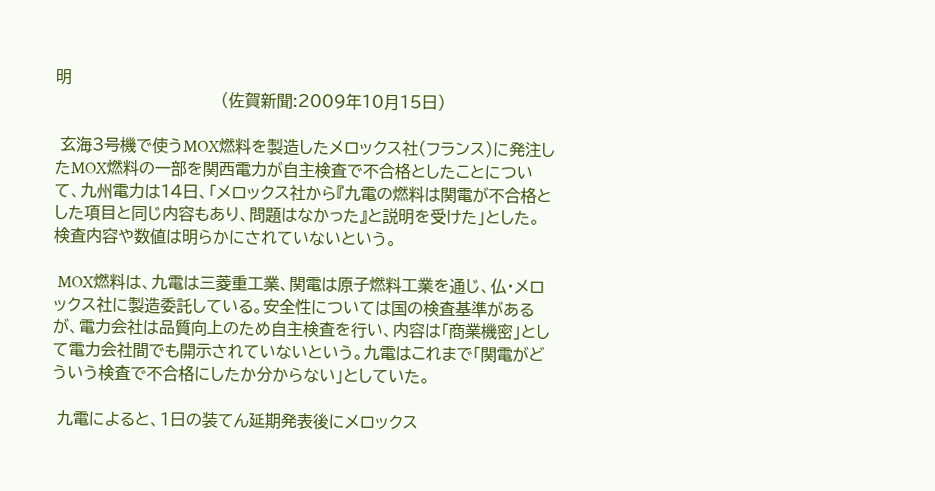明
                                 (佐賀新聞:2009年10月15日)

 玄海3号機で使うMOX燃料を製造したメロックス社(フランス)に発注したMOX燃料の一部を関西電力が自主検査で不合格としたことについて、九州電力は14日、「メロックス社から『九電の燃料は関電が不合格とした項目と同じ内容もあり、問題はなかった』と説明を受けた」とした。検査内容や数値は明らかにされていないという。

 MOX燃料は、九電は三菱重工業、関電は原子燃料工業を通じ、仏・メロックス社に製造委託している。安全性については国の検査基準があるが、電力会社は品質向上のため自主検査を行い、内容は「商業機密」として電力会社間でも開示されていないという。九電はこれまで「関電がどういう検査で不合格にしたか分からない」としていた。

 九電によると、1日の装てん延期発表後にメロックス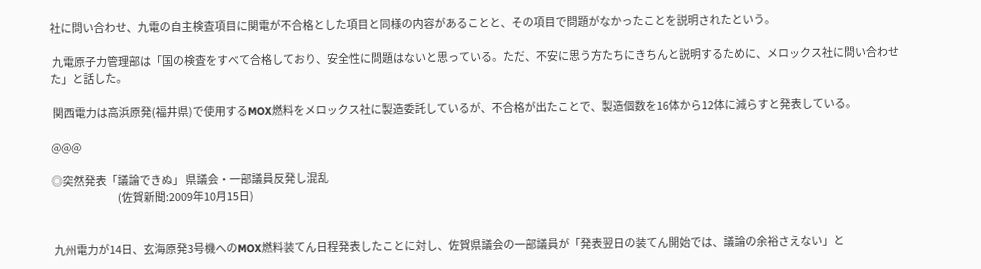社に問い合わせ、九電の自主検査項目に関電が不合格とした項目と同様の内容があることと、その項目で問題がなかったことを説明されたという。

 九電原子力管理部は「国の検査をすべて合格しており、安全性に問題はないと思っている。ただ、不安に思う方たちにきちんと説明するために、メロックス社に問い合わせた」と話した。

 関西電力は高浜原発(福井県)で使用するMOX燃料をメロックス社に製造委託しているが、不合格が出たことで、製造個数を16体から12体に減らすと発表している。

@@@

◎突然発表「議論できぬ」 県議会・一部議員反発し混乱
                                 (佐賀新聞:2009年10月15日)


 九州電力が14日、玄海原発3号機へのMOX燃料装てん日程発表したことに対し、佐賀県議会の一部議員が「発表翌日の装てん開始では、議論の余裕さえない」と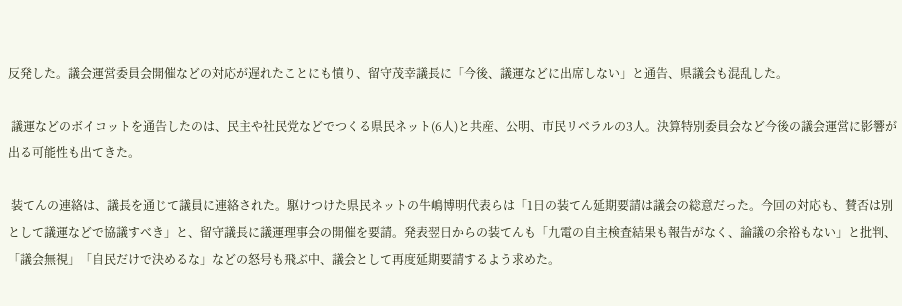反発した。議会運営委員会開催などの対応が遅れたことにも憤り、留守茂幸議長に「今後、議運などに出席しない」と通告、県議会も混乱した。

 議運などのボイコットを通告したのは、民主や社民党などでつくる県民ネット(6人)と共産、公明、市民リベラルの3人。決算特別委員会など今後の議会運営に影響が出る可能性も出てきた。

 装てんの連絡は、議長を通じて議員に連絡された。駆けつけた県民ネットの牛嶋博明代表らは「1日の装てん延期要請は議会の総意だった。今回の対応も、賛否は別として議運などで協議すべき」と、留守議長に議運理事会の開催を要請。発表翌日からの装てんも「九電の自主検査結果も報告がなく、論議の余裕もない」と批判、「議会無視」「自民だけで決めるな」などの怒号も飛ぶ中、議会として再度延期要請するよう求めた。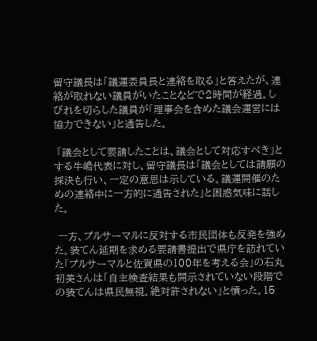留守議長は「議運委員長と連絡を取る」と答えたが、連絡が取れない議員がいたことなどで2時間が経過。しびれを切らした議員が「理事会を含めた議会運営には協力できない」と通告した。

 「議会として要請したことは、議会として対応すべき」とする牛嶋代表に対し、留守議長は「議会としては請願の採決も行い、一定の意思は示している。議運開催のための連絡中に一方的に通告された」と困惑気味に話した。

 一方、プルサーマルに反対する市民団体も反発を強めた。装てん延期を求める要請書提出で県庁を訪れていた「プルサーマルと佐賀県の100年を考える会」の石丸初美さんは「自主検査結果も開示されていない段階での装てんは県民無視。絶対許されない」と憤った。15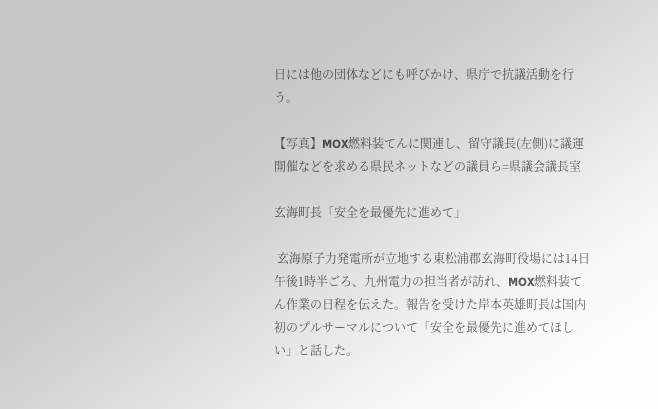日には他の団体などにも呼びかけ、県庁で抗議活動を行う。

【写真】MOX燃料装てんに関連し、留守議長(左側)に議運開催などを求める県民ネットなどの議員ら=県議会議長室

玄海町長「安全を最優先に進めて」

 玄海原子力発電所が立地する東松浦郡玄海町役場には14日午後1時半ごろ、九州電力の担当者が訪れ、MOX燃料装てん作業の日程を伝えた。報告を受けた岸本英雄町長は国内初のプルサーマルについて「安全を最優先に進めてほしい」と話した。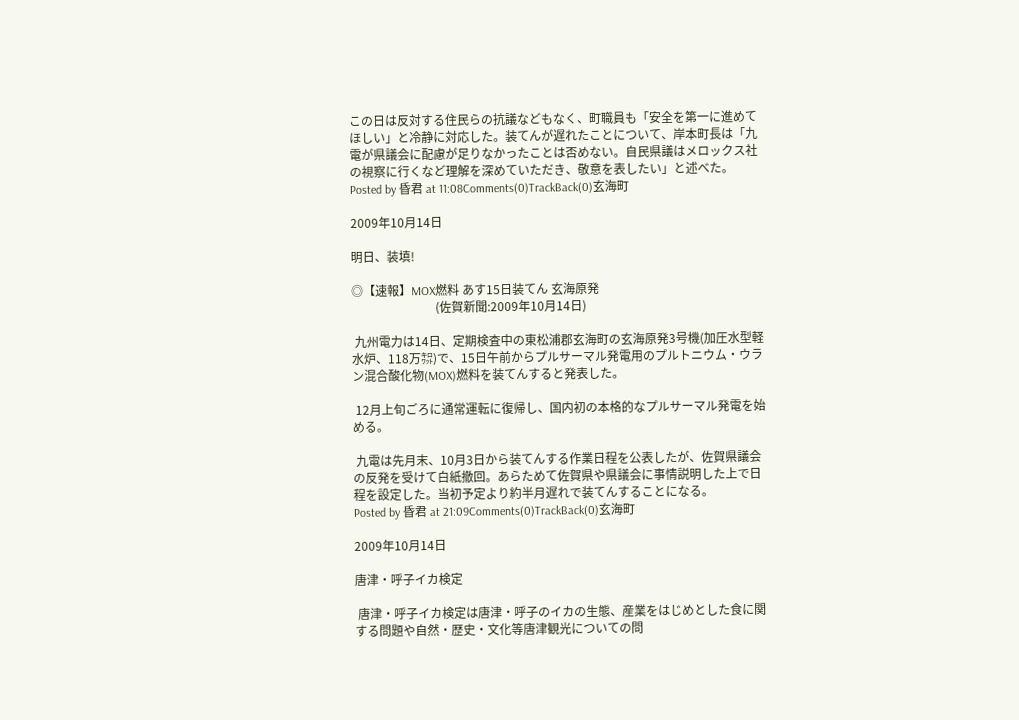この日は反対する住民らの抗議などもなく、町職員も「安全を第一に進めてほしい」と冷静に対応した。装てんが遅れたことについて、岸本町長は「九電が県議会に配慮が足りなかったことは否めない。自民県議はメロックス社の視察に行くなど理解を深めていただき、敬意を表したい」と述べた。
Posted by 昏君 at 11:08Comments(0)TrackBack(0)玄海町

2009年10月14日

明日、装填!

◎【速報】MOX燃料 あす15日装てん 玄海原発
                            (佐賀新聞:2009年10月14日)

 九州電力は14日、定期検査中の東松浦郡玄海町の玄海原発3号機(加圧水型軽水炉、118万㌗)で、15日午前からプルサーマル発電用のプルトニウム・ウラン混合酸化物(MOX)燃料を装てんすると発表した。

 12月上旬ごろに通常運転に復帰し、国内初の本格的なプルサーマル発電を始める。

 九電は先月末、10月3日から装てんする作業日程を公表したが、佐賀県議会の反発を受けて白紙撤回。あらためて佐賀県や県議会に事情説明した上で日程を設定した。当初予定より約半月遅れで装てんすることになる。
Posted by 昏君 at 21:09Comments(0)TrackBack(0)玄海町

2009年10月14日

唐津・呼子イカ検定

 唐津・呼子イカ検定は唐津・呼子のイカの生態、産業をはじめとした食に関する問題や自然・歴史・文化等唐津観光についての問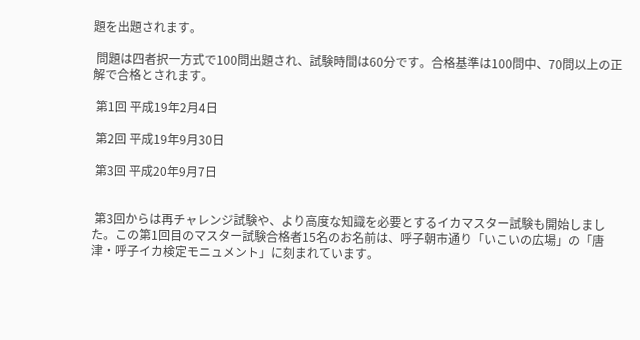題を出題されます。

 問題は四者択一方式で100問出題され、試験時間は60分です。合格基準は100問中、70問以上の正解で合格とされます。

 第1回 平成19年2月4日

 第2回 平成19年9月30日

 第3回 平成20年9月7日


 第3回からは再チャレンジ試験や、より高度な知識を必要とするイカマスター試験も開始しました。この第1回目のマスター試験合格者15名のお名前は、呼子朝市通り「いこいの広場」の「唐津・呼子イカ検定モニュメント」に刻まれています。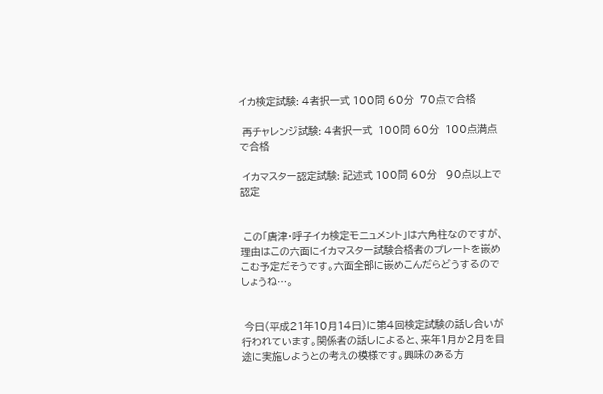イカ検定試験: 4者択一式 100問 60分  70点で合格

 再チャレンジ試験: 4者択一式  100問 60分  100点満点で合格

 イカマスター認定試験: 記述式 100問 60分   90点以上で認定


 この「唐津・呼子イカ検定モニュメント」は六角柱なのですが、理由はこの六面にイカマスター試験合格者のプレートを嵌めこむ予定だそうです。六面全部に嵌めこんだらどうするのでしょうね…。


 今日(平成21年10月14日)に第4回検定試験の話し合いが行われています。関係者の話しによると、来年1月か2月を目途に実施しようとの考えの模様です。興味のある方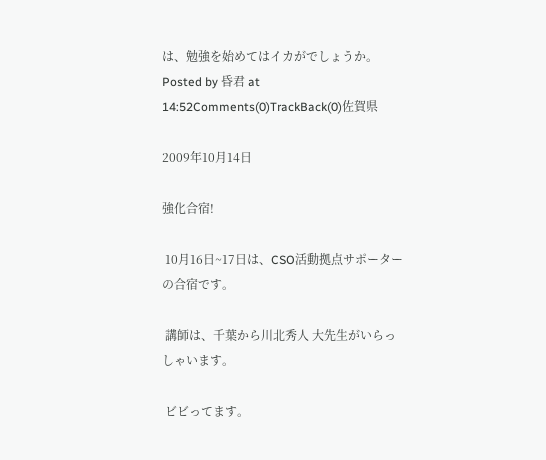は、勉強を始めてはイカがでしょうか。
Posted by 昏君 at 14:52Comments(0)TrackBack(0)佐賀県

2009年10月14日

強化合宿!

 10月16日~17日は、CSO活動拠点サポーターの合宿です。

 講師は、千葉から川北秀人 大先生がいらっしゃいます。

 ビビってます。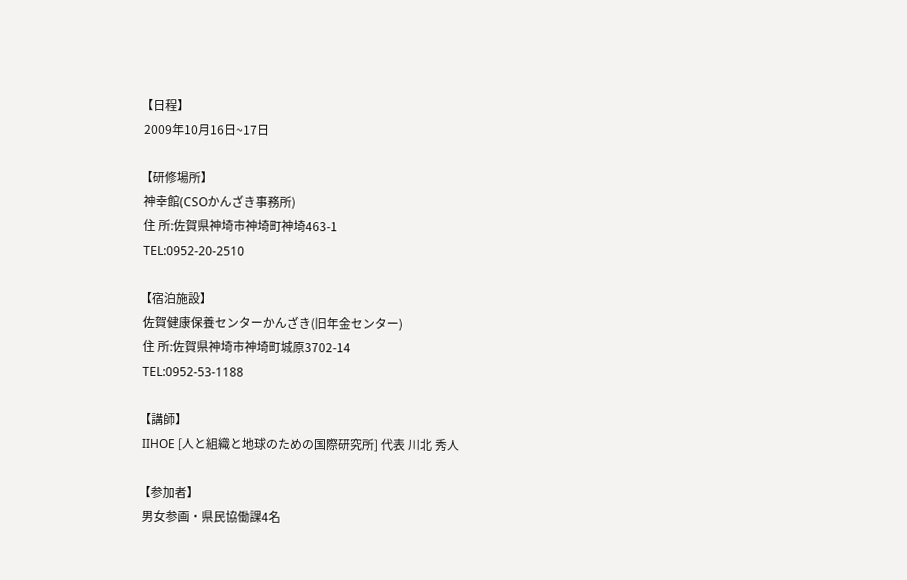【日程】
 2009年10月16日~17日

【研修場所】
 神幸館(CSOかんざき事務所)
 住 所:佐賀県神埼市神埼町神埼463-1
 TEL:0952-20-2510

【宿泊施設】
 佐賀健康保養センターかんざき(旧年金センター)
 住 所:佐賀県神埼市神埼町城原3702-14
 TEL:0952-53-1188

【講師】
 IIHOE [人と組織と地球のための国際研究所] 代表 川北 秀人

【参加者】
 男女参画・県民協働課4名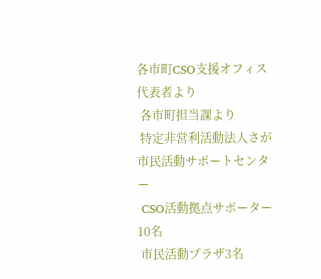各市町CSO支援オフィス代表者より
 各市町担当課より
 特定非営利活動法人さが市民活動サポートセンター
 CSO活動拠点サポーター10名
 市民活動プラザ3名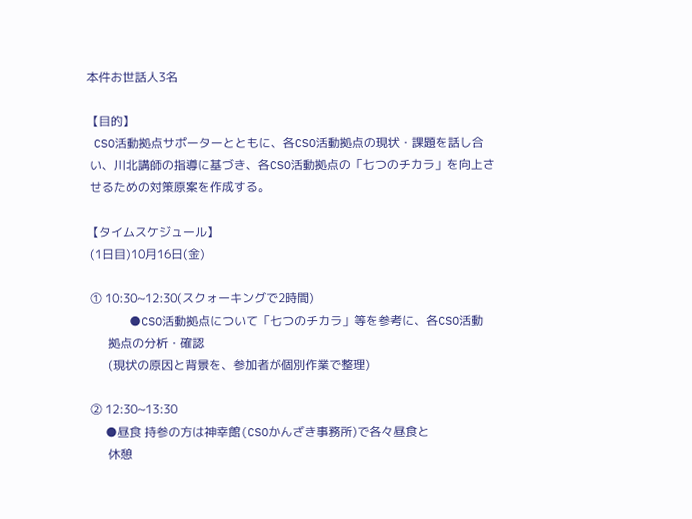本件お世話人3名

【目的】
 CSO活動拠点サポーターとともに、各CSO活動拠点の現状・課題を話し合
 い、川北講師の指導に基づき、各CSO活動拠点の「七つのチカラ」を向上さ
 せるための対策原案を作成する。

【タイムスケジュール】
 (1日目)10月16日(金)

 ① 10:30~12:30(スクォーキングで2時間)
      ●CSO活動拠点について「七つのチカラ」等を参考に、各CSO活動
       拠点の分析・確認
       (現状の原因と背景を、参加者が個別作業で整理)

 ② 12:30~13:30
      ●昼食 持参の方は神幸館(CSOかんざき事務所)で各々昼食と
       休憩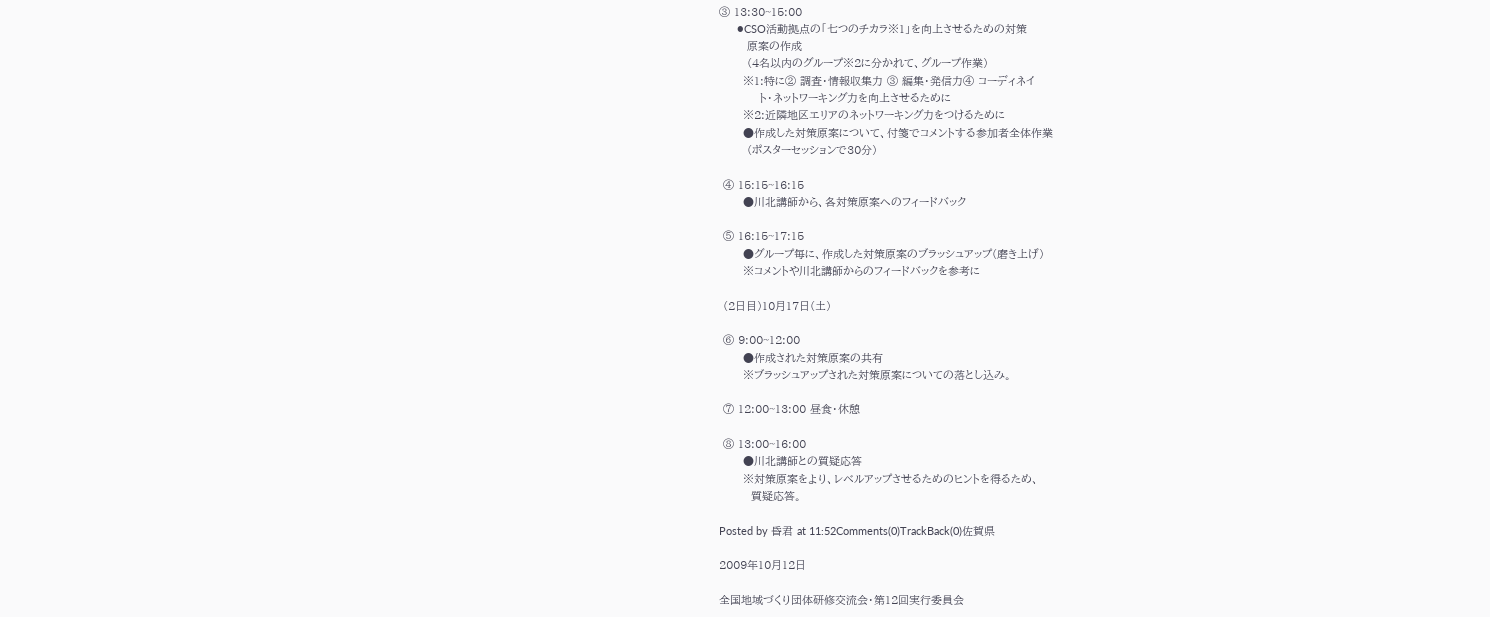③ 13:30~15:00
      ●CSO活動拠点の「七つのチカラ※1」を向上させるための対策
       原案の作成
       (4名以内のグループ※2に分かれて、グループ作業)
      ※1:特に② 調査・情報収集力 ③ 編集・発信力④ コーディネイ
          ト・ネットワーキング力を向上させるために
      ※2:近隣地区エリアのネットワーキング力をつけるために
      ●作成した対策原案について、付箋でコメントする参加者全体作業
       (ポスターセッションで30分)

 ④ 15:15~16:15
      ●川北講師から、各対策原案へのフィードバック

 ⑤ 16:15~17:15
      ●グループ毎に、作成した対策原案のブラッシュアップ(磨き上げ)
      ※コメントや川北講師からのフィードバックを参考に

 (2日目)10月17日(土)

 ⑥ 9:00~12:00
      ●作成された対策原案の共有
      ※ブラッシュアップされた対策原案についての落とし込み。

 ⑦ 12:00~13:00 昼食・休憩

 ⑧ 13:00~16:00
      ●川北講師との質疑応答
      ※対策原案をより、レベルアップさせるためのヒントを得るため、
        質疑応答。

Posted by 昏君 at 11:52Comments(0)TrackBack(0)佐賀県

2009年10月12日

全国地域づくり団体研修交流会・第12回実行委員会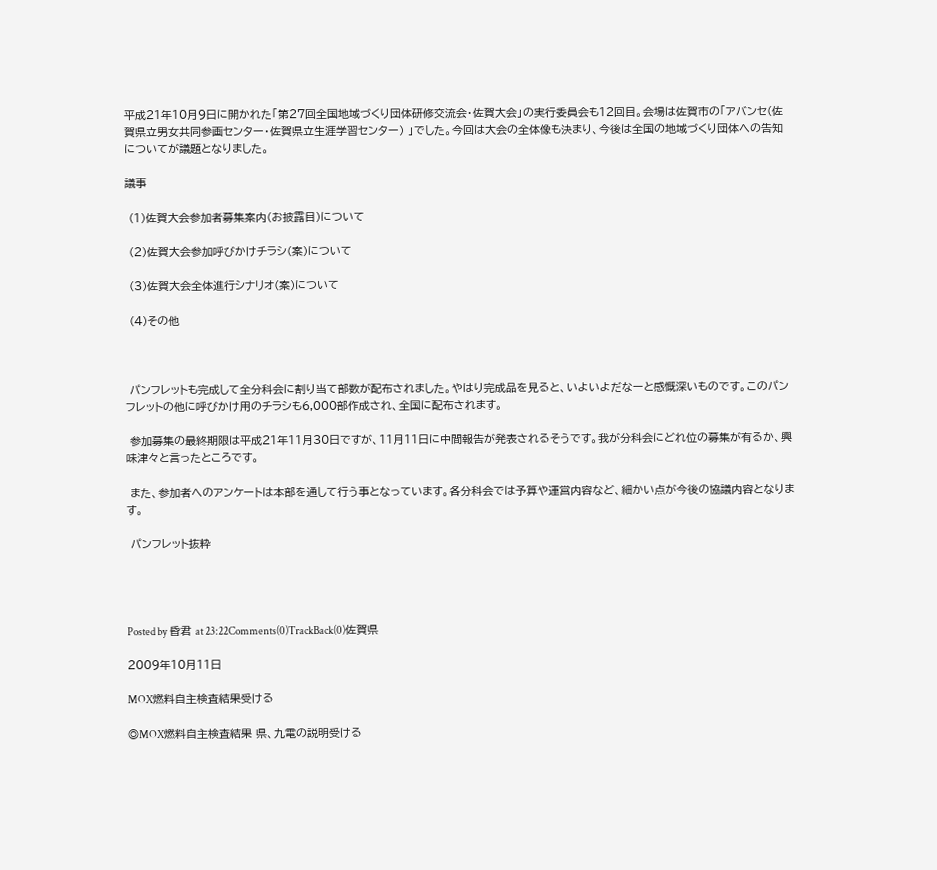平成21年10月9日に開かれた「第27回全国地域づくり団体研修交流会・佐賀大会」の実行委員会も12回目。会場は佐賀市の「アバンセ(佐賀県立男女共同参画センター・佐賀県立生涯学習センター) 」でした。今回は大会の全体像も決まり、今後は全国の地域づくり団体への告知についてが議題となりました。

議事

 (1)佐賀大会参加者募集案内(お披露目)について

 (2)佐賀大会参加呼びかけチラシ(案)について

 (3)佐賀大会全体進行シナリオ(案)について

 (4)その他



 パンフレットも完成して全分科会に割り当て部数が配布されました。やはり完成品を見ると、いよいよだなーと感慨深いものです。このパンフレットの他に呼びかけ用のチラシも6,000部作成され、全国に配布されます。

 参加募集の最終期限は平成21年11月30日ですが、11月11日に中間報告が発表されるそうです。我が分科会にどれ位の募集が有るか、興味津々と言ったところです。

 また、参加者へのアンケートは本部を通して行う事となっています。各分科会では予算や運営内容など、細かい点が今後の協議内容となります。

 パンフレット抜粋




Posted by 昏君 at 23:22Comments(0)TrackBack(0)佐賀県

2009年10月11日

MOX燃料自主検査結果受ける

◎MOX燃料自主検査結果 県、九電の説明受ける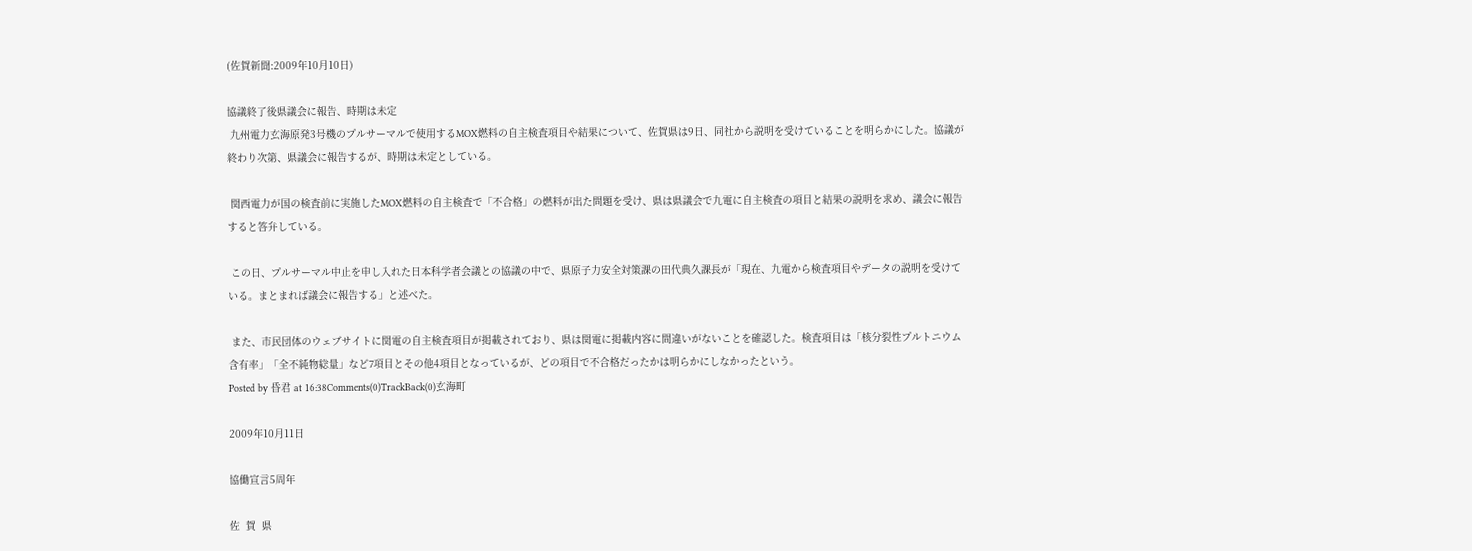(佐賀新聞:2009年10月10日)

協議終了後県議会に報告、時期は未定
 九州電力玄海原発3号機のプルサーマルで使用するMOX燃料の自主検査項目や結果について、佐賀県は9日、同社から説明を受けていることを明らかにした。協議が終わり次第、県議会に報告するが、時期は未定としている。

 関西電力が国の検査前に実施したMOX燃料の自主検査で「不合格」の燃料が出た問題を受け、県は県議会で九電に自主検査の項目と結果の説明を求め、議会に報告すると答弁している。

 この日、プルサーマル中止を申し入れた日本科学者会議との協議の中で、県原子力安全対策課の田代典久課長が「現在、九電から検査項目やデータの説明を受けている。まとまれば議会に報告する」と述べた。

 また、市民団体のウェブサイトに関電の自主検査項目が掲載されており、県は関電に掲載内容に間違いがないことを確認した。検査項目は「核分裂性プルトニウム含有率」「全不純物総量」など7項目とその他4項目となっているが、どの項目で不合格だったかは明らかにしなかったという。
Posted by 昏君 at 16:38Comments(0)TrackBack(0)玄海町

2009年10月11日

協働宣言5周年

佐  賀  県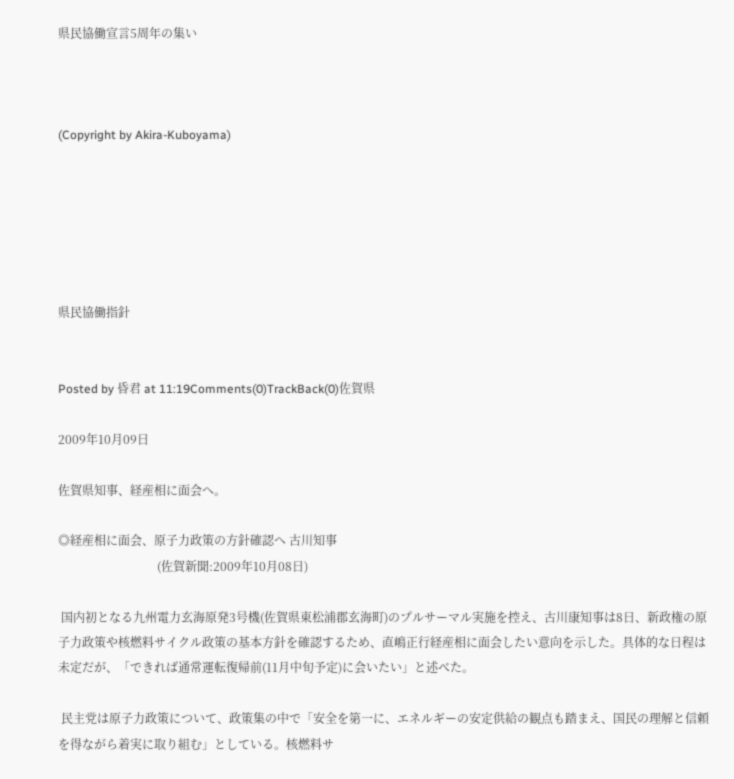県民協働宣言5周年の集い



(Copyright by Akira-Kuboyama)






県民協働指針


Posted by 昏君 at 11:19Comments(0)TrackBack(0)佐賀県

2009年10月09日

佐賀県知事、経産相に面会へ。

◎経産相に面会、原子力政策の方針確認へ 古川知事
                                 (佐賀新聞:2009年10月08日)

 国内初となる九州電力玄海原発3号機(佐賀県東松浦郡玄海町)のプルサーマル実施を控え、古川康知事は8日、新政権の原子力政策や核燃料サイクル政策の基本方針を確認するため、直嶋正行経産相に面会したい意向を示した。具体的な日程は未定だが、「できれば通常運転復帰前(11月中旬予定)に会いたい」と述べた。

 民主党は原子力政策について、政策集の中で「安全を第一に、エネルギーの安定供給の観点も踏まえ、国民の理解と信頼を得ながら着実に取り組む」としている。核燃料サ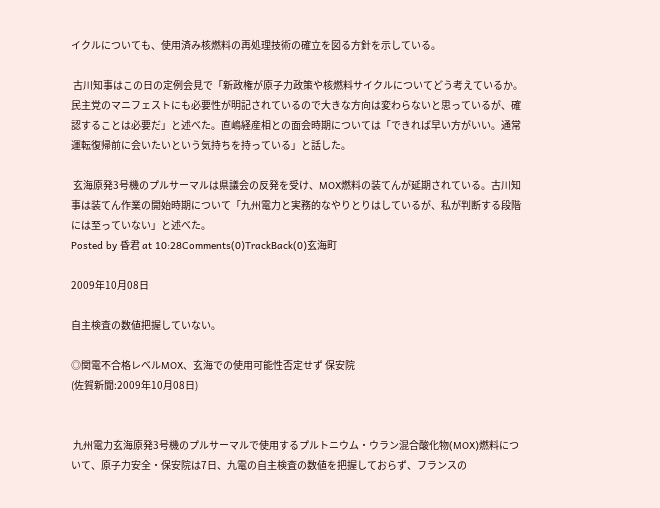イクルについても、使用済み核燃料の再処理技術の確立を図る方針を示している。

 古川知事はこの日の定例会見で「新政権が原子力政策や核燃料サイクルについてどう考えているか。民主党のマニフェストにも必要性が明記されているので大きな方向は変わらないと思っているが、確認することは必要だ」と述べた。直嶋経産相との面会時期については「できれば早い方がいい。通常運転復帰前に会いたいという気持ちを持っている」と話した。

 玄海原発3号機のプルサーマルは県議会の反発を受け、MOX燃料の装てんが延期されている。古川知事は装てん作業の開始時期について「九州電力と実務的なやりとりはしているが、私が判断する段階には至っていない」と述べた。
Posted by 昏君 at 10:28Comments(0)TrackBack(0)玄海町

2009年10月08日

自主検査の数値把握していない。

◎関電不合格レベルMOX、玄海での使用可能性否定せず 保安院
(佐賀新聞:2009年10月08日)


 九州電力玄海原発3号機のプルサーマルで使用するプルトニウム・ウラン混合酸化物(MOX)燃料について、原子力安全・保安院は7日、九電の自主検査の数値を把握しておらず、フランスの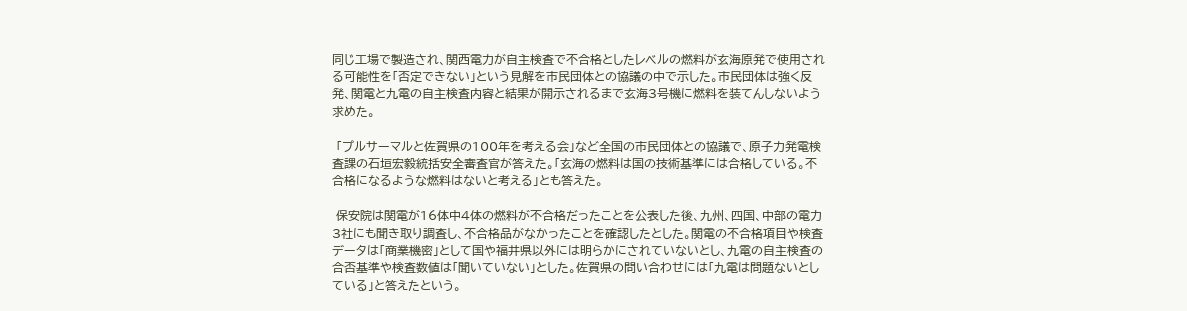同じ工場で製造され、関西電力が自主検査で不合格としたレベルの燃料が玄海原発で使用される可能性を「否定できない」という見解を市民団体との協議の中で示した。市民団体は強く反発、関電と九電の自主検査内容と結果が開示されるまで玄海3号機に燃料を装てんしないよう求めた。

 「プルサーマルと佐賀県の100年を考える会」など全国の市民団体との協議で、原子力発電検査課の石垣宏毅統括安全審査官が答えた。「玄海の燃料は国の技術基準には合格している。不合格になるような燃料はないと考える」とも答えた。

 保安院は関電が16体中4体の燃料が不合格だったことを公表した後、九州、四国、中部の電力3社にも聞き取り調査し、不合格品がなかったことを確認したとした。関電の不合格項目や検査データは「商業機密」として国や福井県以外には明らかにされていないとし、九電の自主検査の合否基準や検査数値は「聞いていない」とした。佐賀県の問い合わせには「九電は問題ないとしている」と答えたという。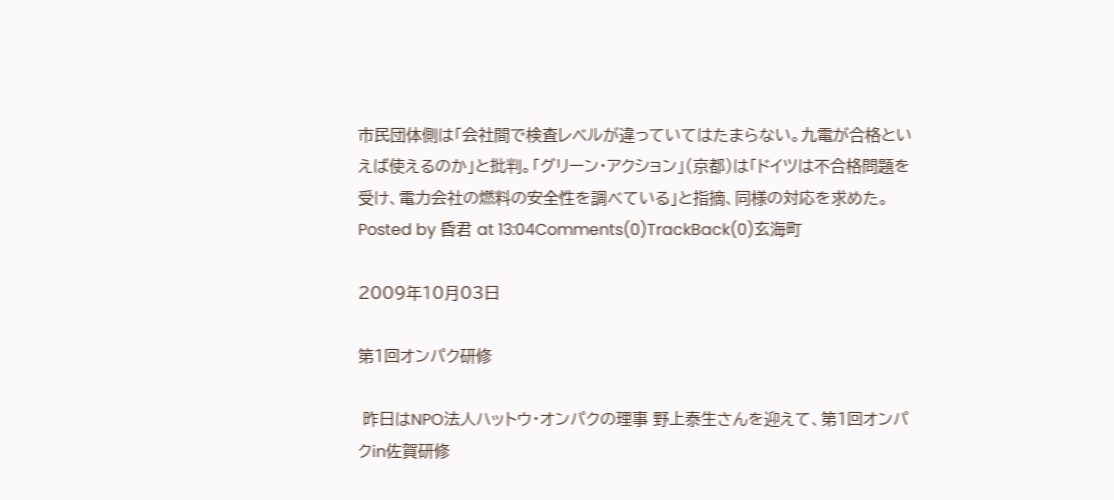市民団体側は「会社間で検査レベルが違っていてはたまらない。九電が合格といえば使えるのか」と批判。「グリーン・アクション」(京都)は「ドイツは不合格問題を受け、電力会社の燃料の安全性を調べている」と指摘、同様の対応を求めた。
Posted by 昏君 at 13:04Comments(0)TrackBack(0)玄海町

2009年10月03日

第1回オンパク研修

 昨日はNPO法人ハットウ・オンパクの理事 野上泰生さんを迎えて、第1回オンパクin佐賀研修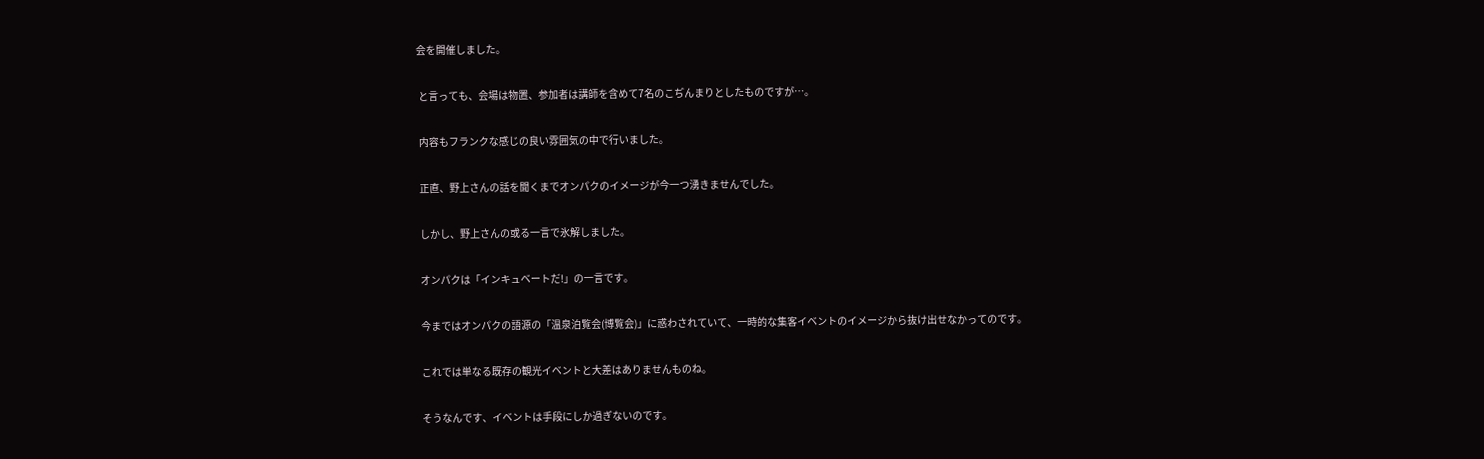会を開催しました。

 と言っても、会場は物置、参加者は講師を含めて7名のこぢんまりとしたものですが…。

 内容もフランクな感じの良い雰囲気の中で行いました。

 正直、野上さんの話を聞くまでオンパクのイメージが今一つ湧きませんでした。

 しかし、野上さんの或る一言で氷解しました。

 オンパクは「インキュベートだ!」の一言です。

 今まではオンパクの語源の「温泉泊覧会(博覧会)」に惑わされていて、一時的な集客イベントのイメージから抜け出せなかってのです。

 これでは単なる既存の観光イベントと大差はありませんものね。

 そうなんです、イベントは手段にしか過ぎないのです。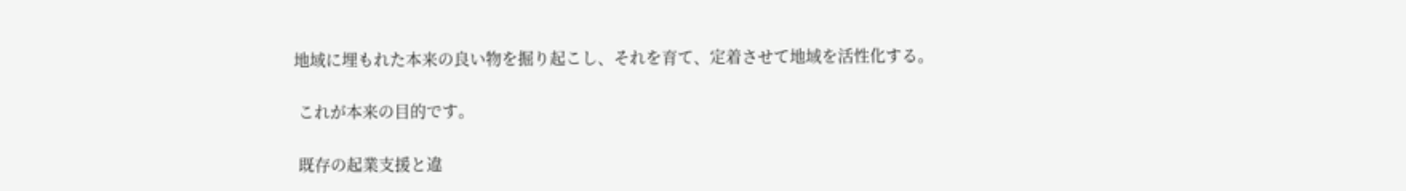地域に埋もれた本来の良い物を掘り起こし、それを育て、定着させて地域を活性化する。

 これが本来の目的です。

 既存の起業支援と違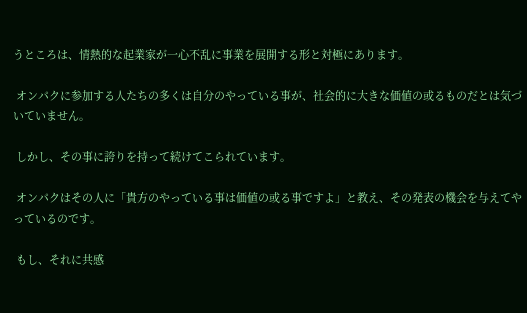うところは、情熱的な起業家が一心不乱に事業を展開する形と対極にあります。

 オンパクに参加する人たちの多くは自分のやっている事が、社会的に大きな価値の或るものだとは気づいていません。

 しかし、その事に誇りを持って続けてこられています。

 オンパクはその人に「貴方のやっている事は価値の或る事ですよ」と教え、その発表の機会を与えてやっているのです。

 もし、それに共感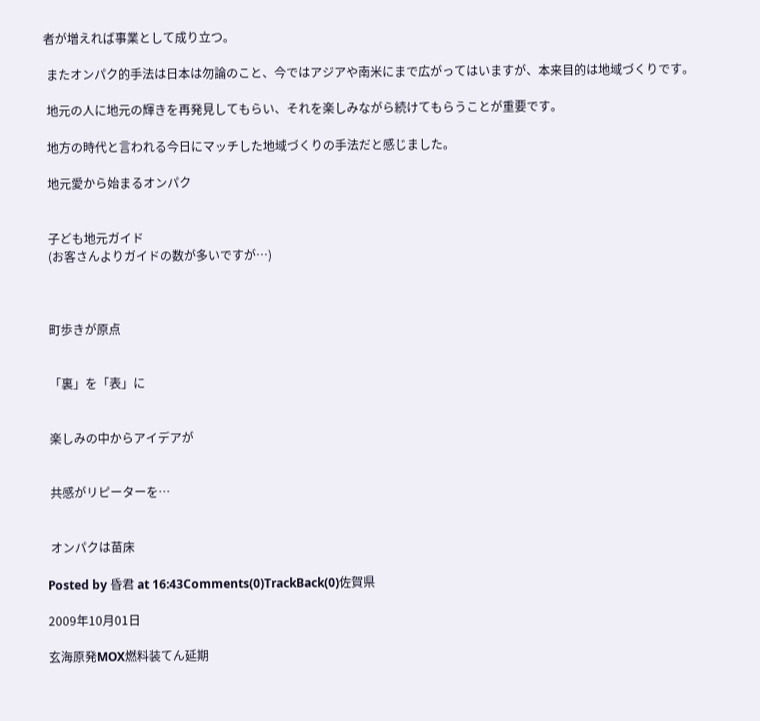者が増えれば事業として成り立つ。

 またオンパク的手法は日本は勿論のこと、今ではアジアや南米にまで広がってはいますが、本来目的は地域づくりです。

 地元の人に地元の輝きを再発見してもらい、それを楽しみながら続けてもらうことが重要です。

 地方の時代と言われる今日にマッチした地域づくりの手法だと感じました。

 地元愛から始まるオンパク


 子ども地元ガイド
 (お客さんよりガイドの数が多いですが…)



 町歩きが原点


 「裏」を「表」に


 楽しみの中からアイデアが


 共感がリピーターを…


 オンパクは苗床

Posted by 昏君 at 16:43Comments(0)TrackBack(0)佐賀県

2009年10月01日

玄海原発MOX燃料装てん延期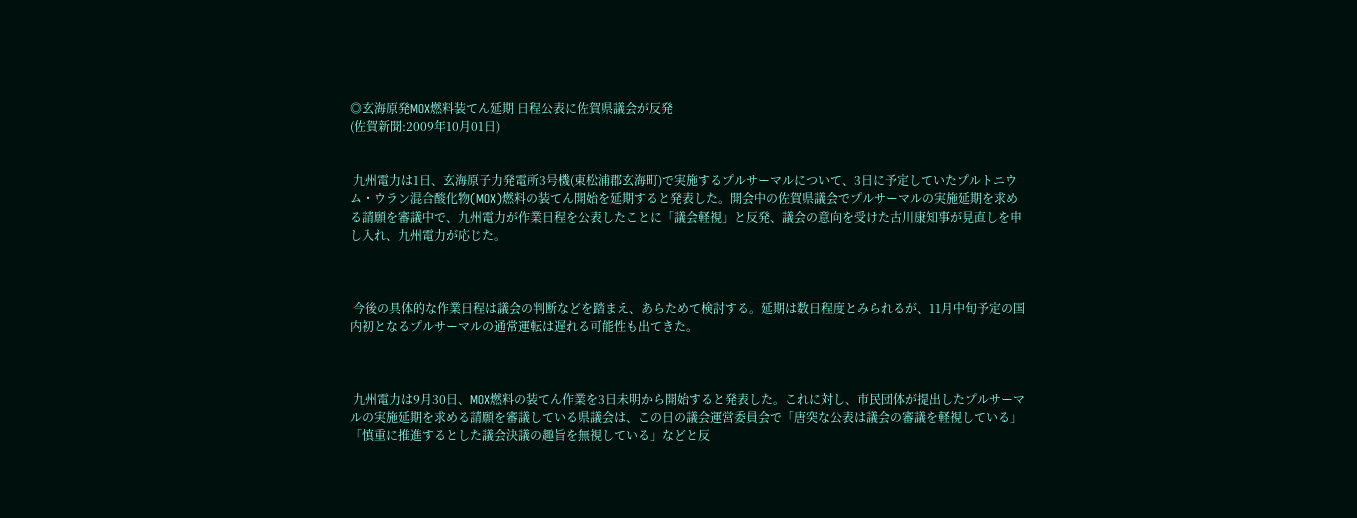◎玄海原発MOX燃料装てん延期 日程公表に佐賀県議会が反発
(佐賀新聞:2009年10月01日)


 九州電力は1日、玄海原子力発電所3号機(東松浦郡玄海町)で実施するプルサーマルについて、3日に予定していたプルトニウム・ウラン混合酸化物(MOX)燃料の装てん開始を延期すると発表した。開会中の佐賀県議会でプルサーマルの実施延期を求める請願を審議中で、九州電力が作業日程を公表したことに「議会軽視」と反発、議会の意向を受けた古川康知事が見直しを申し入れ、九州電力が応じた。



 今後の具体的な作業日程は議会の判断などを踏まえ、あらためて検討する。延期は数日程度とみられるが、11月中旬予定の国内初となるプルサーマルの通常運転は遅れる可能性も出てきた。



 九州電力は9月30日、MOX燃料の装てん作業を3日未明から開始すると発表した。これに対し、市民団体が提出したプルサーマルの実施延期を求める請願を審議している県議会は、この日の議会運営委員会で「唐突な公表は議会の審議を軽視している」「慎重に推進するとした議会決議の趣旨を無視している」などと反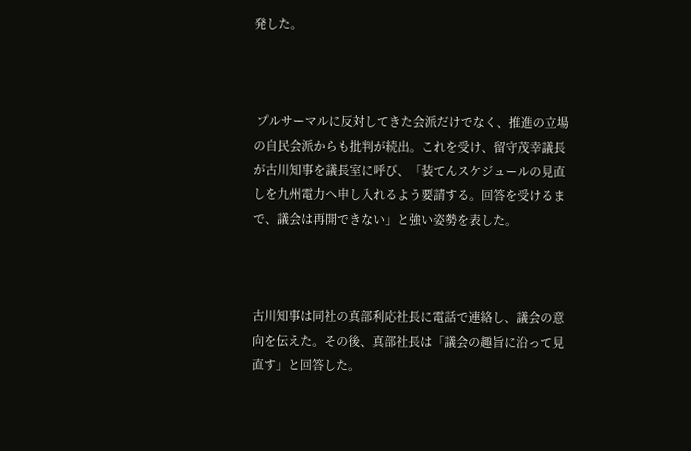発した。



 プルサーマルに反対してきた会派だけでなく、推進の立場の自民会派からも批判が続出。これを受け、留守茂幸議長が古川知事を議長室に呼び、「装てんスケジュールの見直しを九州電力へ申し入れるよう要請する。回答を受けるまで、議会は再開できない」と強い姿勢を表した。



古川知事は同社の真部利応社長に電話で連絡し、議会の意向を伝えた。その後、真部社長は「議会の趣旨に沿って見直す」と回答した。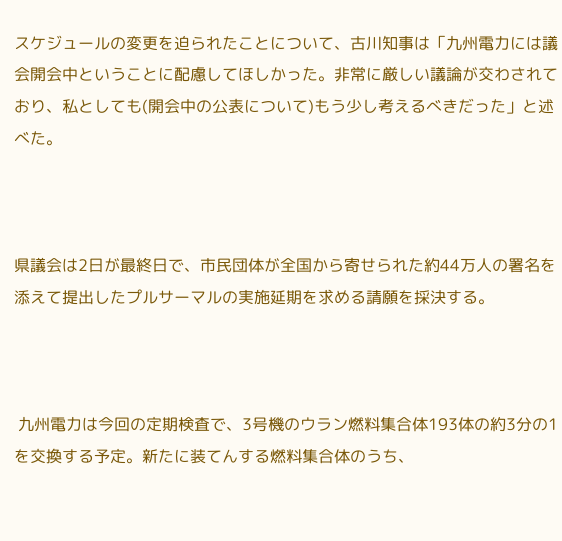スケジュールの変更を迫られたことについて、古川知事は「九州電力には議会開会中ということに配慮してほしかった。非常に厳しい議論が交わされており、私としても(開会中の公表について)もう少し考えるべきだった」と述べた。



県議会は2日が最終日で、市民団体が全国から寄せられた約44万人の署名を添えて提出したプルサーマルの実施延期を求める請願を採決する。



 九州電力は今回の定期検査で、3号機のウラン燃料集合体193体の約3分の1を交換する予定。新たに装てんする燃料集合体のうち、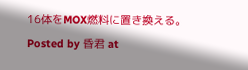16体をMOX燃料に置き換える。
Posted by 昏君 at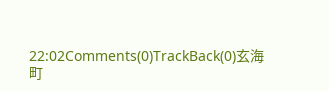22:02Comments(0)TrackBack(0)玄海町